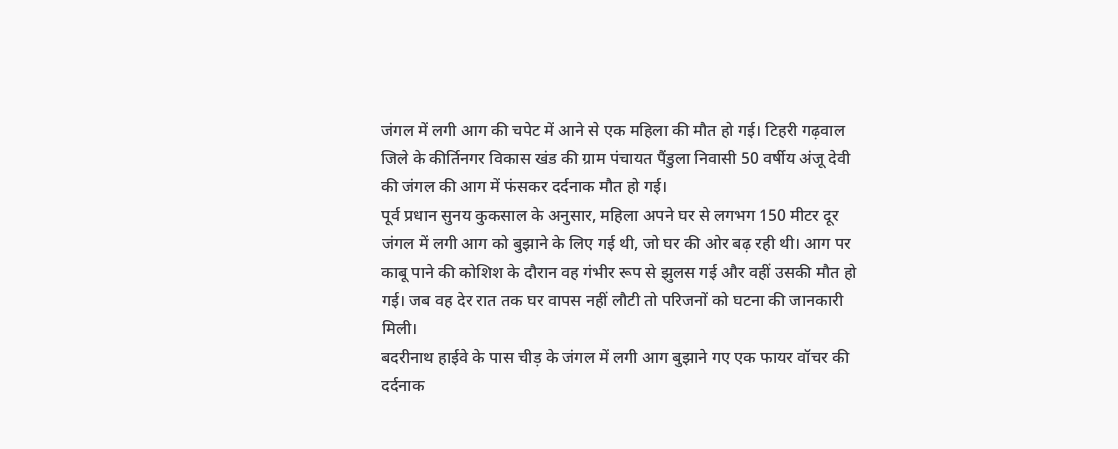जंगल में लगी आग की चपेट में आने से एक महिला की मौत हो गई। टिहरी गढ़वाल जिले के कीर्तिनगर विकास खंड की ग्राम पंचायत पैंडुला निवासी 50 वर्षीय अंजू देवी की जंगल की आग में फंसकर दर्दनाक मौत हो गई।
पूर्व प्रधान सुनय कुकसाल के अनुसार, महिला अपने घर से लगभग 150 मीटर दूर जंगल में लगी आग को बुझाने के लिए गई थी, जो घर की ओर बढ़ रही थी। आग पर काबू पाने की कोशिश के दौरान वह गंभीर रूप से झुलस गई और वहीं उसकी मौत हो गई। जब वह देर रात तक घर वापस नहीं लौटी तो परिजनों को घटना की जानकारी मिली।
बदरीनाथ हाईवे के पास चीड़ के जंगल में लगी आग बुझाने गए एक फायर वॉचर की दर्दनाक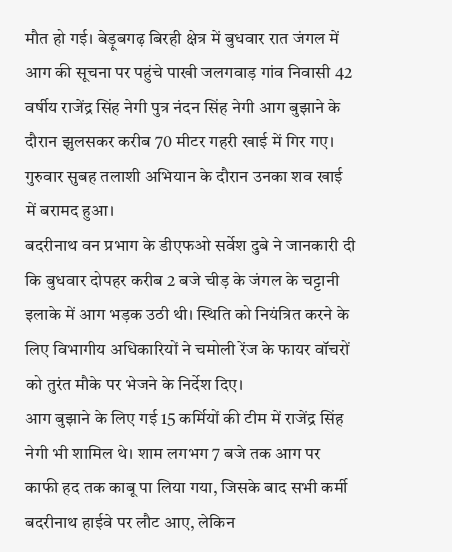मौत हो गई। बेड़ूबगढ़ बिरही क्षेत्र में बुधवार रात जंगल में आग की सूचना पर पहुंचे पाखी जलगवाड़ गांव निवासी 42 वर्षीय राजेंद्र सिंह नेगी पुत्र नंदन सिंह नेगी आग बुझाने के दौरान झुलसकर करीब 70 मीटर गहरी खाई में गिर गए।
गुरुवार सुबह तलाशी अभियान के दौरान उनका शव खाई में बरामद हुआ।
बदरीनाथ वन प्रभाग के डीएफओ सर्वेश दुबे ने जानकारी दी कि बुधवार दोपहर करीब 2 बजे चीड़ के जंगल के चट्टानी इलाके में आग भड़क उठी थी। स्थिति को नियंत्रित करने के लिए विभागीय अधिकारियों ने चमोली रेंज के फायर वॉचरों को तुरंत मौके पर भेजने के निर्देश दिए।
आग बुझाने के लिए गई 15 कर्मियों की टीम में राजेंद्र सिंह नेगी भी शामिल थे। शाम लगभग 7 बजे तक आग पर काफी हद तक काबू पा लिया गया, जिसके बाद सभी कर्मी बदरीनाथ हाईवे पर लौट आए, लेकिन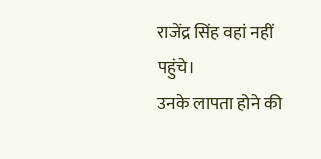राजेंद्र सिंह वहां नहीं पहुंचे।
उनके लापता होने की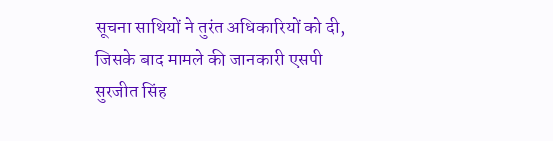सूचना साथियों ने तुरंत अधिकारियों को दी, जिसके बाद मामले की जानकारी एसपी सुरजीत सिंह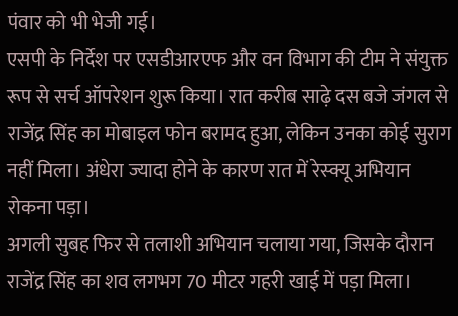पंवार को भी भेजी गई।
एसपी के निर्देश पर एसडीआरएफ और वन विभाग की टीम ने संयुक्त रूप से सर्च ऑपरेशन शुरू किया। रात करीब साढ़े दस बजे जंगल से राजेंद्र सिंह का मोबाइल फोन बरामद हुआ, लेकिन उनका कोई सुराग नहीं मिला। अंधेरा ज्यादा होने के कारण रात में रेस्क्यू अभियान रोकना पड़ा।
अगली सुबह फिर से तलाशी अभियान चलाया गया, जिसके दौरान राजेंद्र सिंह का शव लगभग 70 मीटर गहरी खाई में पड़ा मिला।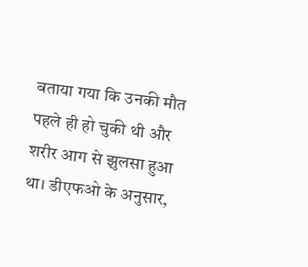बताया गया कि उनकी मौत पहले ही हो चुकी थी और शरीर आग से झुलसा हुआ था। डीएफओ के अनुसार,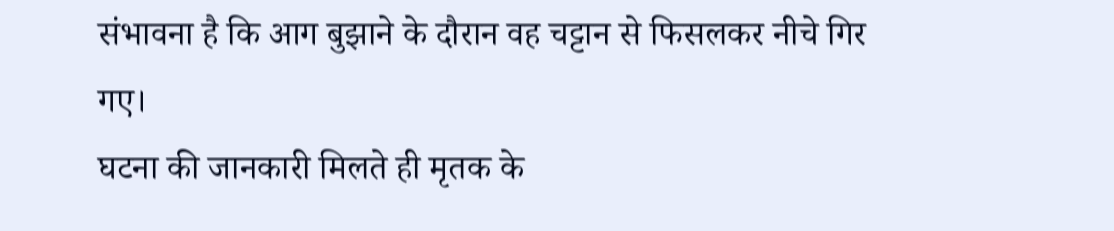संभावना है कि आग बुझाने के दौरान वह चट्टान से फिसलकर नीचे गिर गए।
घटना की जानकारी मिलते ही मृतक के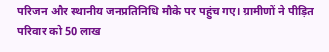परिजन और स्थानीय जनप्रतिनिधि मौके पर पहुंच गए। ग्रामीणों ने पीड़ित परिवार को 50 लाख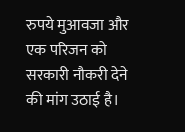रुपये मुआवजा और एक परिजन को सरकारी नौकरी देने की मांग उठाई है।